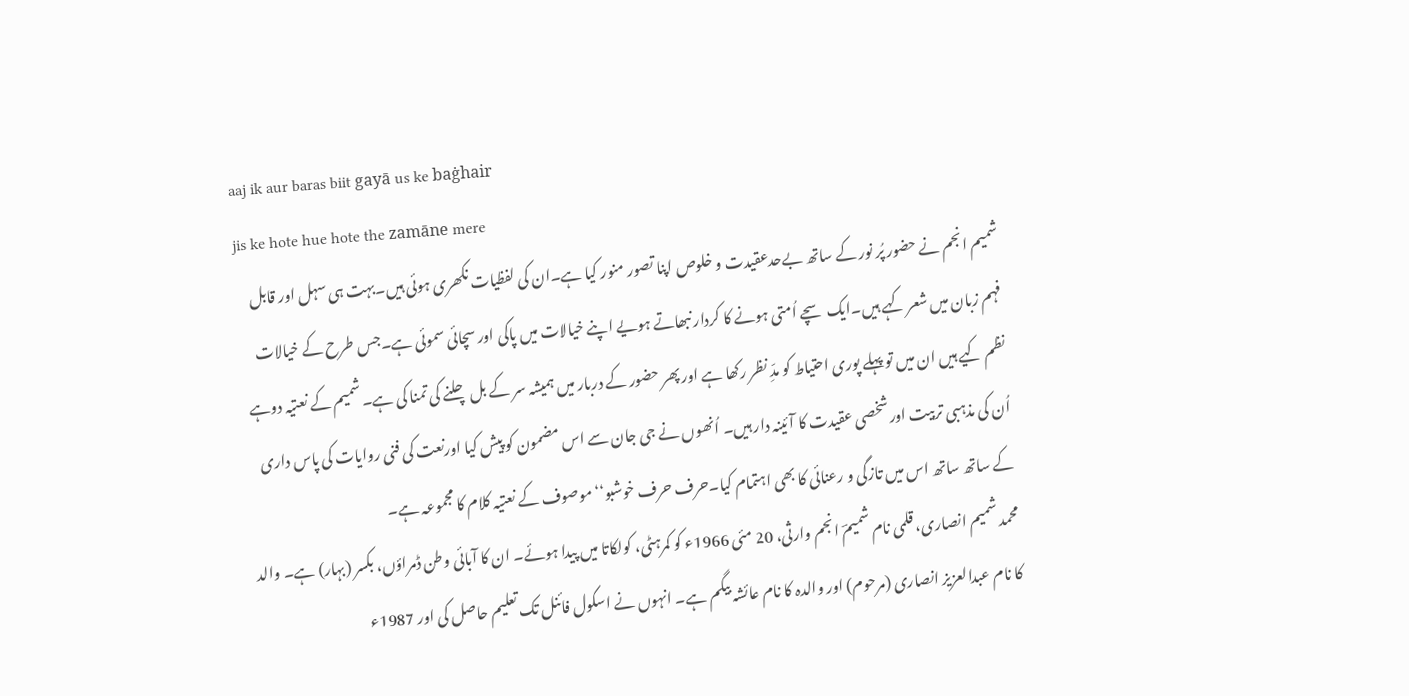aaj ik aur baras biit gayā us ke baġhair
jis ke hote hue hote the zamāne mere
شمیم انجم نے حضور پُر نور کے ساتھ بےحدعقیدت و خلوص اپنا تصور منور کیا ہے۔ان کی لفظیات نکھری ہوئی ہیں۔بہت ہی سہل اور قابل فہم زبان میں شعر کہے ہیں۔ایک سچے اُمتی ہونے کا کردار نبھاتے ہویے اپنے خیالات میں پاکی اور سچائی سموئی ہے۔جس طرح کے خیالات نظم کیے ہیں ان میں تو پہلے پوری احتیاط کو مدِّ نظر رکھا ہے اور پھر حضور کے دربار میں ہمیشہ سر کے بل چلنے کی تمنا کی ہے۔شمیم کے نعتیہ دوہے اُن کی مذہبی تربیت اورشخصی عقیدت کا آئینہ دار ہیں۔ اُنھوں نے جی جان سے اس مضمون کو پیش کیا اورنعت کی فنی روایات کی پاس داری کے ساتھ ساتھ اس میں تازگی و رعنائی کا بھی اہتمام کیا۔حرف حرف خوشبو‘‘موصوف کے نعتیہ کلام کا مجموعہ ہے۔
محمد شمیم انصاری، قلمی نام شمیمؔ انجم وارثی، 20 مئی 1966ء کو کمرہٹی، کولکاتا میں پیدا ہوئے۔ ان کا آبائی وطن ڈمراؤں، بکسر (بہار) ہے۔ والد کا نام عبدالعزیز انصاری (مرحوم) اور والدہ کا نام عائشہ بیگم ہے۔ انہوں نے اسکول فائنل تک تعلیم حاصل کی اور 1987ء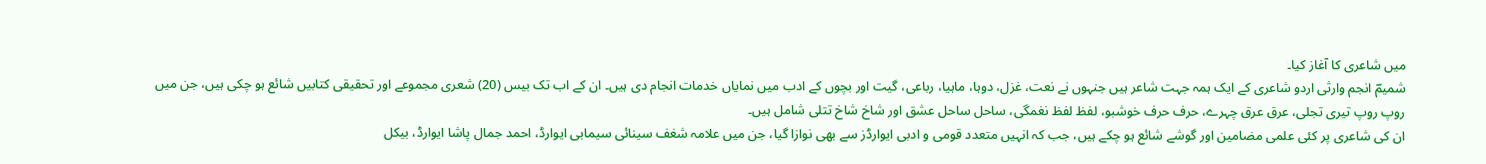میں شاعری کا آغاز کیا۔
شمیمؔ انجم وارثی اردو شاعری کے ایک ہمہ جہت شاعر ہیں جنہوں نے نعت، غزل، دوہا، ماہیا، رباعی، گیت اور بچوں کے ادب میں نمایاں خدمات انجام دی ہیں۔ ان کے اب تک بیس (20) شعری مجموعے اور تحقیقی کتابیں شائع ہو چکی ہیں، جن میں روپ روپ تیری تجلی، عرق عرق چہرے، حرف حرف خوشبو، لفظ لفظ نغمگی، ساحل ساحل عشق اور شاخ شاخ تتلی شامل ہیں۔
ان کی شاعری پر کئی علمی مضامین اور گوشے شائع ہو چکے ہیں، جب کہ انہیں متعدد قومی و ادبی ایوارڈز سے بھی نوازا گیا، جن میں علامہ شغف سینائی سیمابی ایوارڈ، احمد جمال پاشا ایوارڈ، بیکل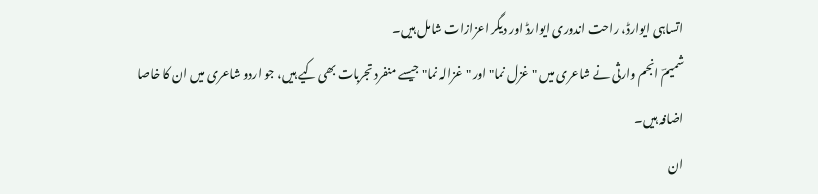اتساہی ایوارڈ، راحت اندوری ایوارڈ اور دیگر اعزازات شامل ہیں۔
شمیمؔ انجم وارثی نے شاعری میں "غزل نما" اور "غزالہ نما" جیسے منفرد تجربات بھی کیے ہیں، جو اردو شاعری میں ان کا خاصا اضافہ ہیں۔
ان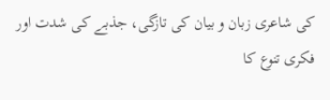کی شاعری زبان و بیان کی تازگی، جذبے کی شدت اور فکری تنوع کا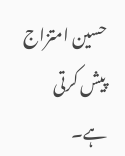حسین امتزاج پیش کرتی ہے۔